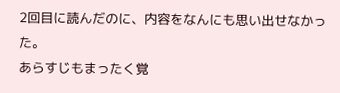2回目に読んだのに、内容をなんにも思い出せなかった。
あらすじもまったく覚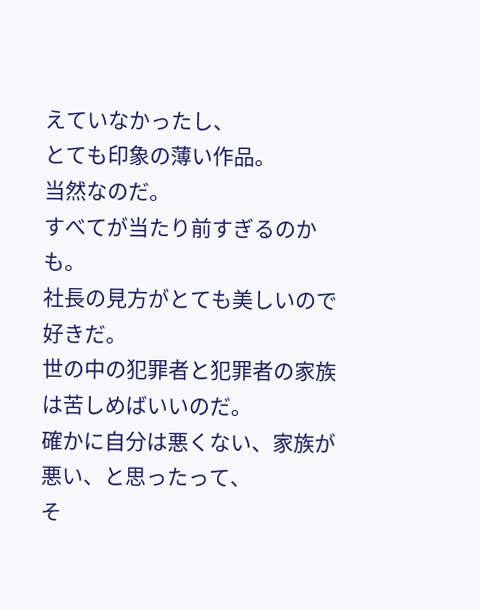えていなかったし、
とても印象の薄い作品。
当然なのだ。
すべてが当たり前すぎるのかも。
社長の見方がとても美しいので好きだ。
世の中の犯罪者と犯罪者の家族は苦しめばいいのだ。
確かに自分は悪くない、家族が悪い、と思ったって、
そ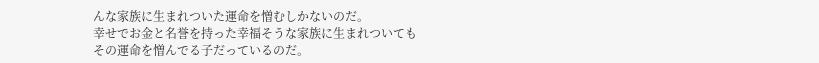んな家族に生まれついた運命を憎むしかないのだ。
幸せでお金と名誉を持った幸福そうな家族に生まれついても
その運命を憎んでる子だっているのだ。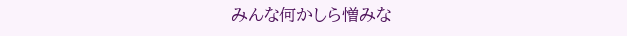みんな何かしら憎みな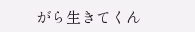がら生きてくん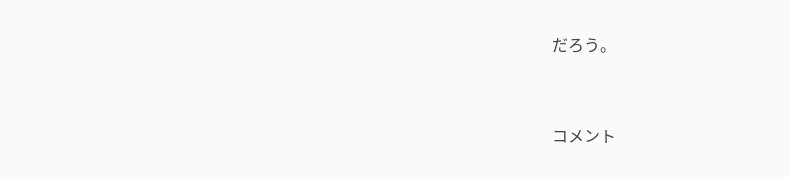だろう。


コメント